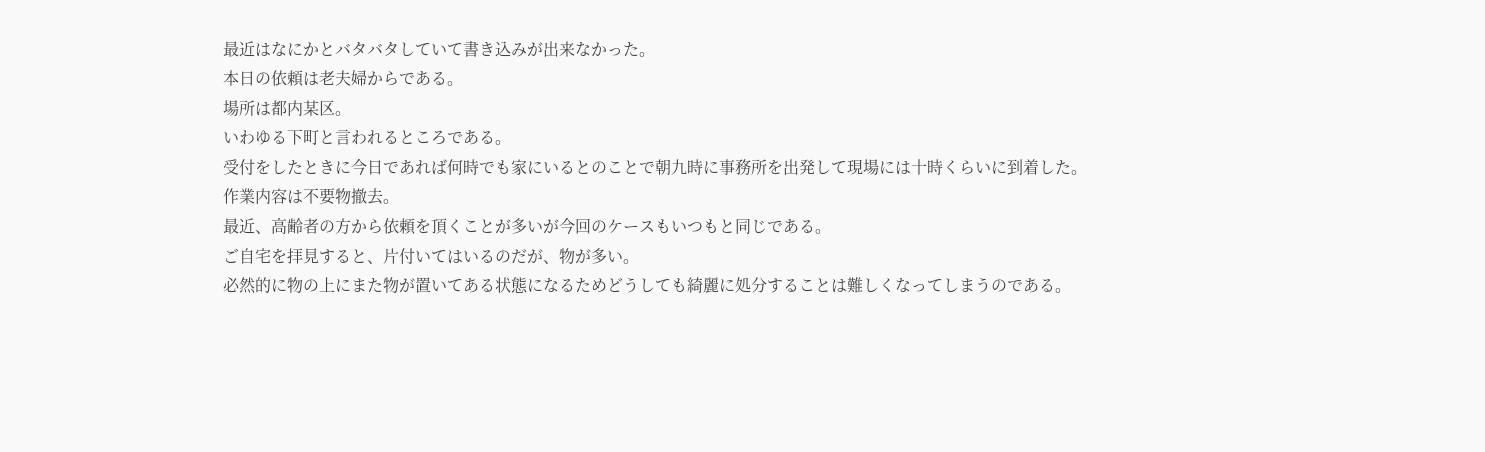最近はなにかとバタバタしていて書き込みが出来なかった。
本日の依頼は老夫婦からである。
場所は都内某区。
いわゆる下町と言われるところである。
受付をしたときに今日であれば何時でも家にいるとのことで朝九時に事務所を出発して現場には十時くらいに到着した。
作業内容は不要物撤去。
最近、高齢者の方から依頼を頂くことが多いが今回のケースもいつもと同じである。
ご自宅を拝見すると、片付いてはいるのだが、物が多い。
必然的に物の上にまた物が置いてある状態になるためどうしても綺麗に処分することは難しくなってしまうのである。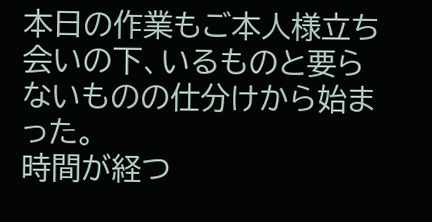本日の作業もご本人様立ち会いの下、いるものと要らないものの仕分けから始まった。
時間が経つ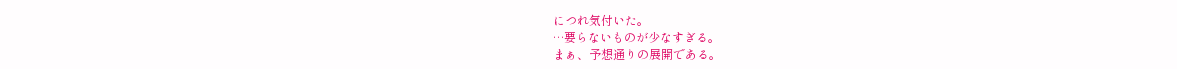につれ気付いた。
…要らないものが少なすぎる。
まぁ、予想通りの展開である。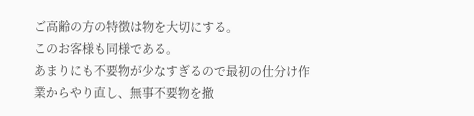ご高齢の方の特徴は物を大切にする。
このお客様も同様である。
あまりにも不要物が少なすぎるので最初の仕分け作業からやり直し、無事不要物を撤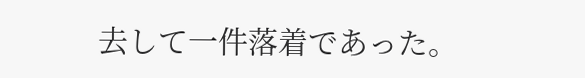去して一件落着であった。